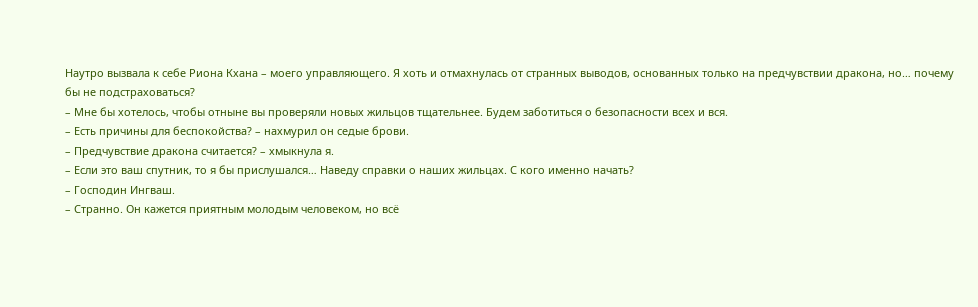Наутро вызвала к себе Риона Кхана – моего управляющего. Я хоть и отмахнулась от странных выводов, основанных только на предчувствии дракона, но… почему бы не подстраховаться?
– Мне бы хотелось, чтобы отныне вы проверяли новых жильцов тщательнее. Будем заботиться о безопасности всех и вся.
– Есть причины для беспокойства? – нахмурил он седые брови.
– Предчувствие дракона считается? – хмыкнула я.
– Если это ваш спутник, то я бы прислушался… Наведу справки о наших жильцах. С кого именно начать?
– Господин Ингваш.
– Странно. Он кажется приятным молодым человеком, но всё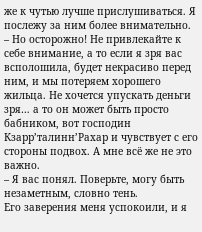же к чутью лучше прислушиваться. Я послежу за ним более внимательно.
– Но осторожно! Не привлекайте к себе внимание, а то если я зря вас всполошила, будет некрасиво перед ним, и мы потеряем хорошего жильца. Не хочется упускать деньги зря… а то он может быть просто бабником, вот господин Кзарр’талинн’Рахар и чувствует с его стороны подвох. А мне всё же не это важно.
– Я вас понял. Поверьте, могу быть незаметным, словно тень.
Его заверения меня успокоили, и я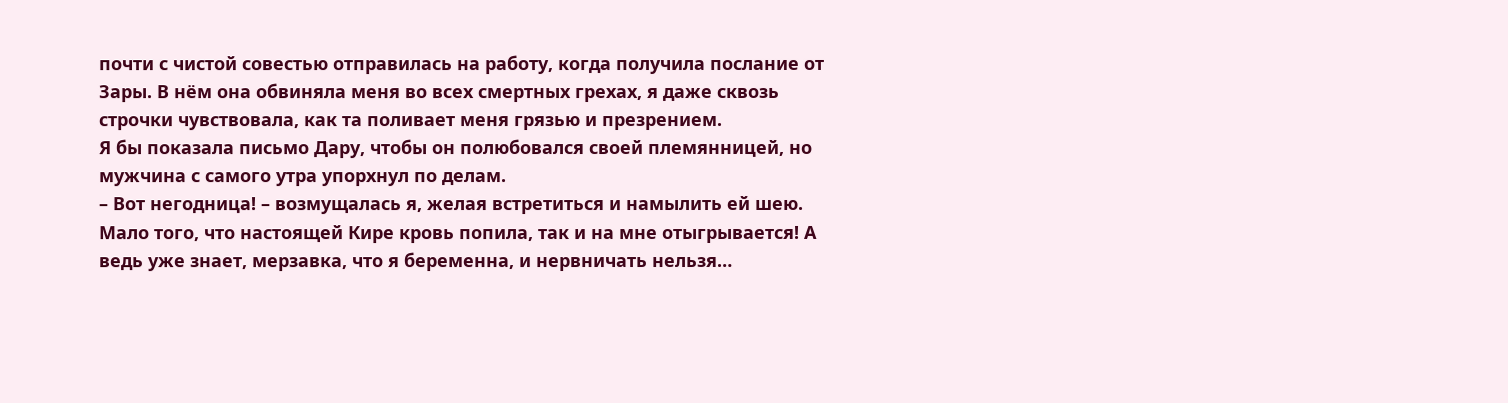почти с чистой совестью отправилась на работу, когда получила послание от Зары. В нём она обвиняла меня во всех смертных грехах, я даже сквозь строчки чувствовала, как та поливает меня грязью и презрением.
Я бы показала письмо Дару, чтобы он полюбовался своей племянницей, но мужчина с самого утра упорхнул по делам.
– Вот негодница! – возмущалась я, желая встретиться и намылить ей шею. Мало того, что настоящей Кире кровь попила, так и на мне отыгрывается! А ведь уже знает, мерзавка, что я беременна, и нервничать нельзя…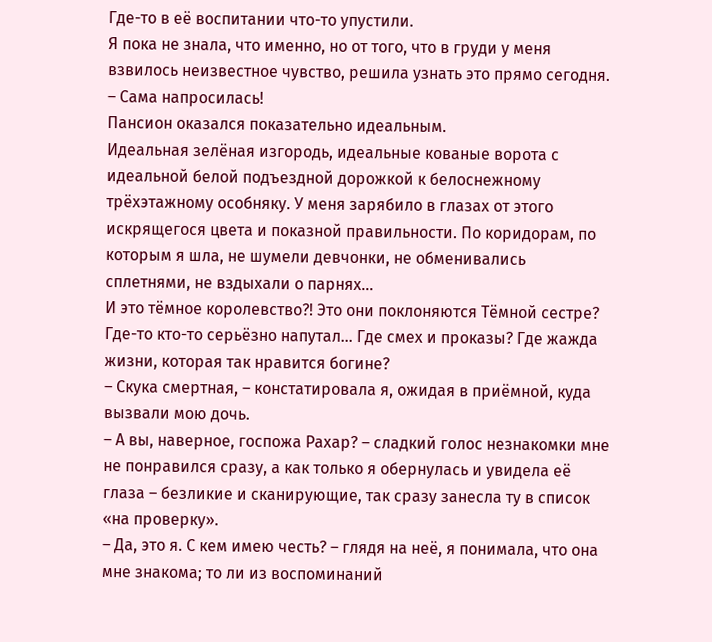Где-то в её воспитании что-то упустили.
Я пока не знала, что именно, но от того, что в груди у меня взвилось неизвестное чувство, решила узнать это прямо сегодня.
– Сама напросилась!
Пансион оказался показательно идеальным.
Идеальная зелёная изгородь, идеальные кованые ворота с идеальной белой подъездной дорожкой к белоснежному трёхэтажному особняку. У меня зарябило в глазах от этого искрящегося цвета и показной правильности. По коридорам, по которым я шла, не шумели девчонки, не обменивались сплетнями, не вздыхали о парнях…
И это тёмное королевство?! Это они поклоняются Тёмной сестре? Где-то кто-то серьёзно напутал… Где смех и проказы? Где жажда жизни, которая так нравится богине?
– Скука смертная, – констатировала я, ожидая в приёмной, куда вызвали мою дочь.
– А вы, наверное, госпожа Рахар? – сладкий голос незнакомки мне не понравился сразу, а как только я обернулась и увидела её глаза – безликие и сканирующие, так сразу занесла ту в список «на проверку».
– Да, это я. С кем имею честь? – глядя на неё, я понимала, что она мне знакома; то ли из воспоминаний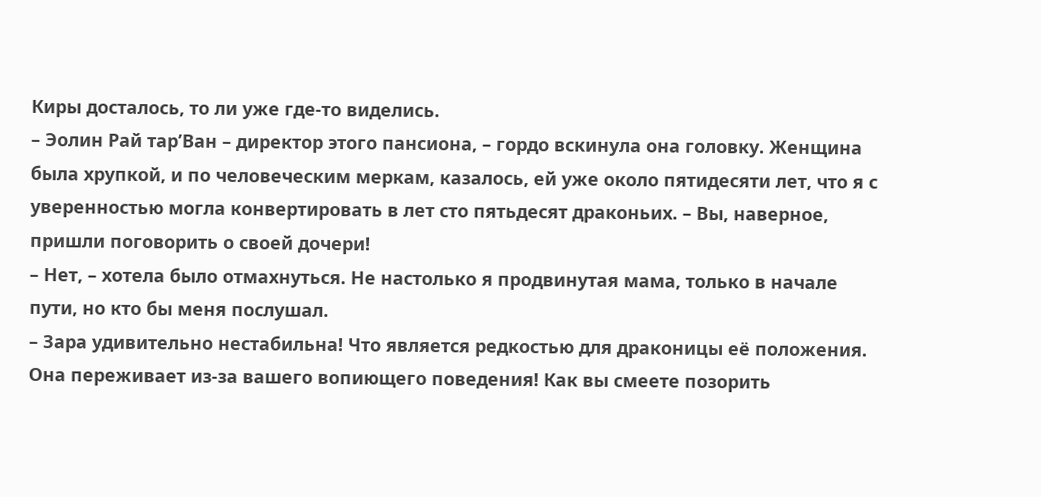Киры досталось, то ли уже где-то виделись.
– Эолин Рай тар’Ван – директор этого пансиона, – гордо вскинула она головку. Женщина была хрупкой, и по человеческим меркам, казалось, ей уже около пятидесяти лет, что я с уверенностью могла конвертировать в лет сто пятьдесят драконьих. – Вы, наверное, пришли поговорить о своей дочери!
– Нет, – хотела было отмахнуться. Не настолько я продвинутая мама, только в начале пути, но кто бы меня послушал.
– Зара удивительно нестабильна! Что является редкостью для драконицы её положения. Она переживает из-за вашего вопиющего поведения! Как вы смеете позорить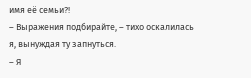имя её семьи?!
– Выражения подбирайте, – тихо оскалилась я, вынуждая ту запнуться.
– Я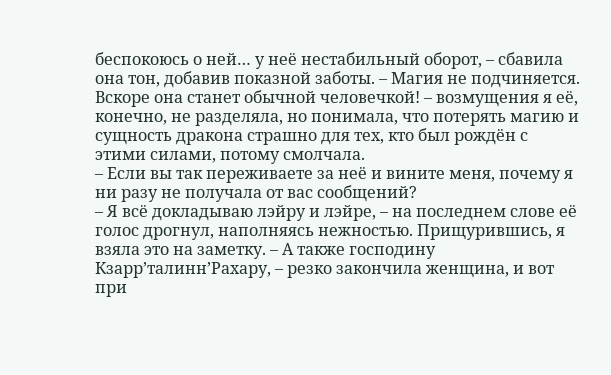беспокоюсь о ней… у неё нестабильный оборот, – сбавила она тон, добавив показной заботы. – Магия не подчиняется. Вскоре она станет обычной человечкой! – возмущения я её, конечно, не разделяла, но понимала, что потерять магию и сущность дракона страшно для тех, кто был рождён с этими силами, потому смолчала.
– Если вы так переживаете за неё и вините меня, почему я ни разу не получала от вас сообщений?
– Я всё докладываю лэйру и лэйре, – на последнем слове её голос дрогнул, наполняясь нежностью. Прищурившись, я взяла это на заметку. – А также господину Кзарр’талинн’Рахару, – резко закончила женщина, и вот при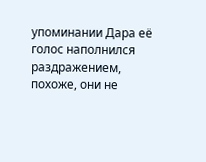упоминании Дара её голос наполнился раздражением, похоже, они не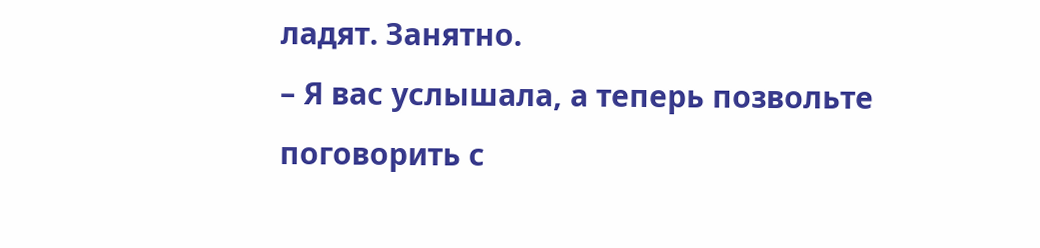ладят. Занятно.
– Я вас услышала, а теперь позвольте поговорить с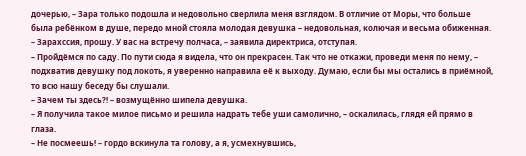дочерью, – Зара только подошла и недовольно сверлила меня взглядом. В отличие от Моры, что больше была ребёнком в душе, передо мной стояла молодая девушка – недовольная, колючая и весьма обиженная.
– Зарахссия, прошу. У вас на встречу полчаса, – заявила директриса, отступая.
– Пройдёмся по саду. По пути сюда я видела, что он прекрасен. Так что не откажи, проведи меня по нему, – подхватив девушку под локоть, я уверенно направила её к выходу. Думаю, если бы мы остались в приёмной, то всю нашу беседу бы слушали.
– Зачем ты здесь?! – возмущённо шипела девушка.
– Я получила такое милое письмо и решила надрать тебе уши самолично, – оскалилась, глядя ей прямо в глаза.
– Не посмеешь! – гордо вскинула та голову, а я, усмехнувшись,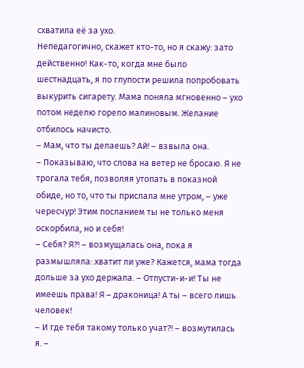схватила её за ухо.
Непедагогично, скажет кто-то, но я скажу: зато действенно! Как-то, когда мне было шестнадцать, я по глупости решила попробовать выкурить сигарету. Мама поняла мгновенно – ухо потом неделю горело малиновым. Желание отбилось начисто.
– Мам, что ты делаешь? Ай! – взвыла она.
– Показываю, что слова на ветер не бросаю. Я не трогала тебя, позволяя утопать в показной обиде, но то, что ты прислала мне утром, – уже чересчур! Этим посланием ты не только меня оскорбила, но и себя!
– Себя? Я?! – возмущалась она, пока я размышляла: хватит ли уже? Кажется, мама тогда дольше за ухо держала. – Отпусти-и-и! Ты не имеешь права! Я – драконица! А ты – всего лишь человек!
– И где тебя такому только учат?! – возмутилась я. –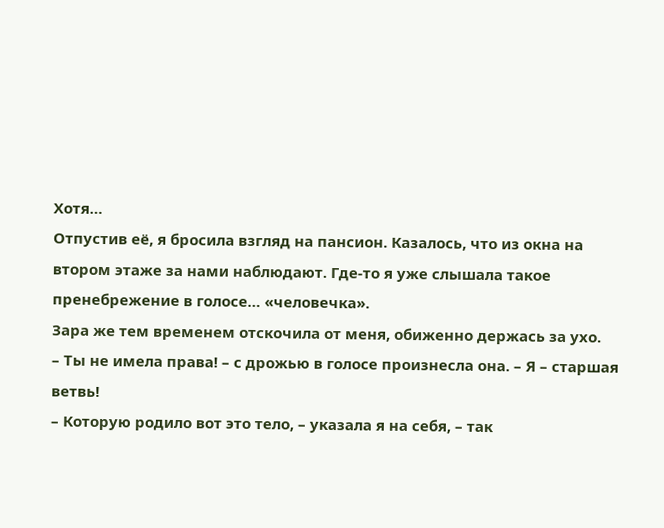Хотя…
Отпустив её, я бросила взгляд на пансион. Казалось, что из окна на втором этаже за нами наблюдают. Где-то я уже слышала такое пренебрежение в голосе… «человечка».
Зара же тем временем отскочила от меня, обиженно держась за ухо.
– Ты не имела права! – с дрожью в голосе произнесла она. – Я – старшая ветвь!
– Которую родило вот это тело, – указала я на себя, – так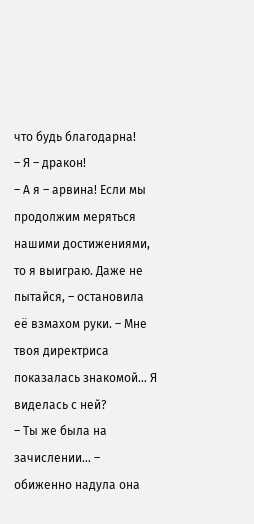что будь благодарна!
– Я – дракон!
– А я – арвина! Если мы продолжим меряться нашими достижениями, то я выиграю. Даже не пытайся, – остановила её взмахом руки. – Мне твоя директриса показалась знакомой… Я виделась с ней?
– Ты же была на зачислении… – обиженно надула она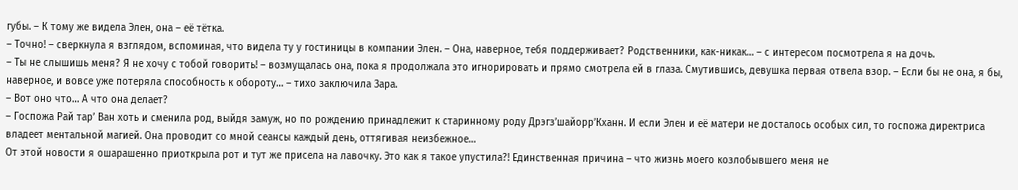губы. – К тому же видела Элен, она – её тётка.
– Точно! – сверкнула я взглядом, вспоминая, что видела ту у гостиницы в компании Элен. – Она, наверное, тебя поддерживает? Родственники, как-никак… – с интересом посмотрела я на дочь.
– Ты не слышишь меня? Я не хочу с тобой говорить! – возмущалась она, пока я продолжала это игнорировать и прямо смотрела ей в глаза. Смутившись, девушка первая отвела взор. – Если бы не она, я бы, наверное, и вовсе уже потеряла способность к обороту… – тихо заключила Зара.
– Вот оно что… А что она делает?
– Госпожа Рай тар’ Ван хоть и сменила род, выйдя замуж, но по рождению принадлежит к старинному роду Дрэгз’шайорр’Кханн. И если Элен и её матери не досталось особых сил, то госпожа директриса владеет ментальной магией. Она проводит со мной сеансы каждый день, оттягивая неизбежное…
От этой новости я ошарашенно приоткрыла рот и тут же присела на лавочку. Это как я такое упустила?! Единственная причина – что жизнь моего козлобывшего меня не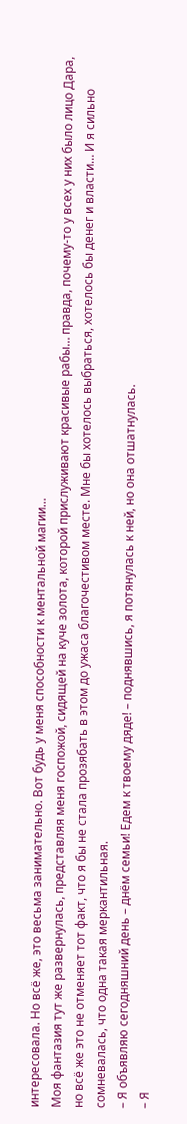интересовала. Но всё же, это весьма занимательно. Вот будь у меня способности к ментальной магии…
Моя фантазия тут же развернулась, представляя меня госпожой, сидящей на куче золота, которой прислуживают красивые рабы… правда, почему-то у всех у них было лицо Дара, но всё же это не отменяет тот факт, что я бы не стала прозябать в этом до ужаса благочестивом месте. Мне бы хотелось выбраться, хотелось бы денег и власти… И я сильно сомневалась, что одна такая меркантильная.
– Я объявляю сегодняшний день – днём семьи! Едем к твоему дяде! – поднявшись, я потянулась к ней, но она отшатнулась.
– Я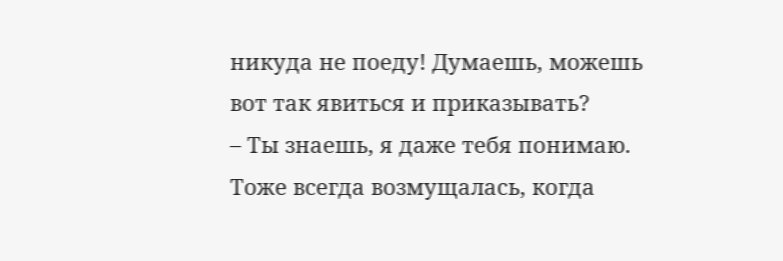никуда не поеду! Думаешь, можешь вот так явиться и приказывать?
– Ты знаешь, я даже тебя понимаю. Тоже всегда возмущалась, когда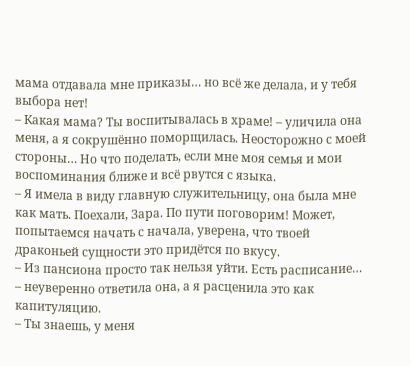мама отдавала мне приказы… но всё же делала, и у тебя выбора нет!
– Какая мама? Ты воспитывалась в храме! – уличила она меня, а я сокрушённо поморщилась. Неосторожно с моей стороны… Но что поделать, если мне моя семья и мои воспоминания ближе и всё рвутся с языка.
– Я имела в виду главную служительницу, она была мне как мать. Поехали, Зара. По пути поговорим! Может, попытаемся начать с начала, уверена, что твоей драконьей сущности это придётся по вкусу.
– Из пансиона просто так нельзя уйти. Есть расписание… – неуверенно ответила она, а я расценила это как капитуляцию.
– Ты знаешь, у меня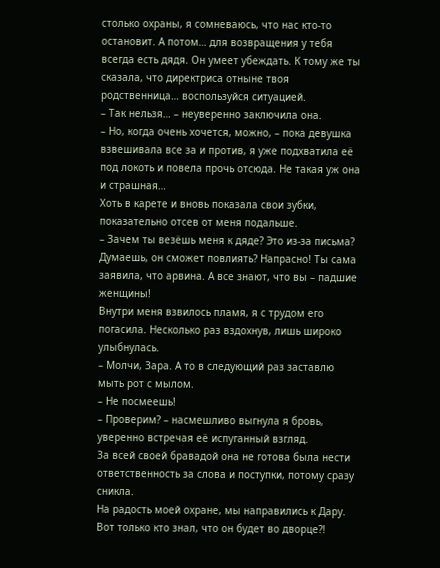столько охраны, я сомневаюсь, что нас кто-то остановит. А потом… для возвращения у тебя всегда есть дядя. Он умеет убеждать. К тому же ты сказала, что директриса отныне твоя родственница… воспользуйся ситуацией.
– Так нельзя… – неуверенно заключила она.
– Но, когда очень хочется, можно, – пока девушка взвешивала все за и против, я уже подхватила её под локоть и повела прочь отсюда. Не такая уж она и страшная…
Хоть в карете и вновь показала свои зубки, показательно отсев от меня подальше.
– Зачем ты везёшь меня к дяде? Это из-за письма? Думаешь, он сможет повлиять? Напрасно! Ты сама заявила, что арвина. А все знают, что вы – падшие женщины!
Внутри меня взвилось пламя, я с трудом его погасила. Несколько раз вздохнув, лишь широко улыбнулась.
– Молчи, Зара. А то в следующий раз заставлю мыть рот с мылом.
– Не посмеешь!
– Проверим? – насмешливо выгнула я бровь, уверенно встречая её испуганный взгляд.
За всей своей бравадой она не готова была нести ответственность за слова и поступки, потому сразу сникла.
На радость моей охране, мы направились к Дару. Вот только кто знал, что он будет во дворце?!